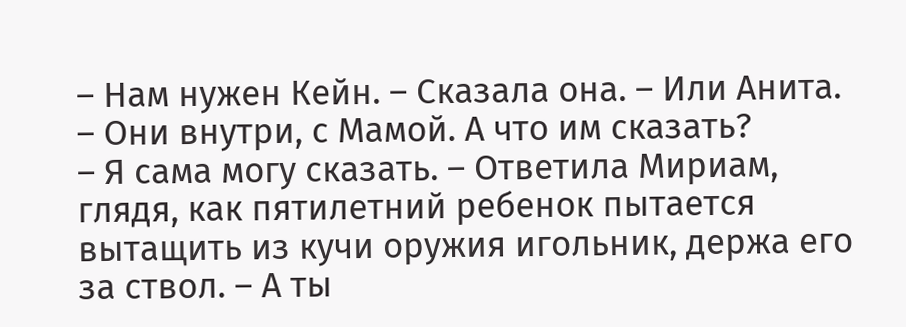– Нам нужен Кейн. – Сказала она. – Или Анита.
– Они внутри, с Мамой. А что им сказать?
– Я сама могу сказать. – Ответила Мириам, глядя, как пятилетний ребенок пытается вытащить из кучи оружия игольник, держа его за ствол. – А ты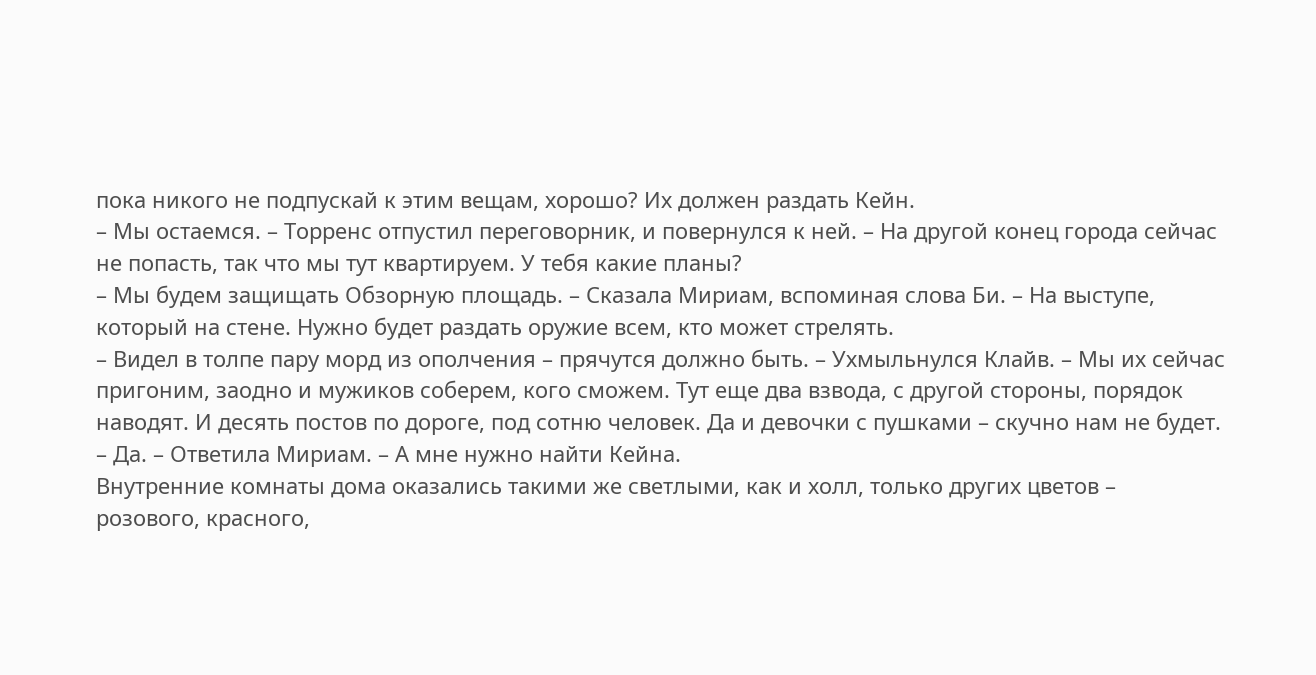пока никого не подпускай к этим вещам, хорошо? Их должен раздать Кейн.
– Мы остаемся. – Торренс отпустил переговорник, и повернулся к ней. – На другой конец города сейчас не попасть, так что мы тут квартируем. У тебя какие планы?
– Мы будем защищать Обзорную площадь. – Сказала Мириам, вспоминая слова Би. – На выступе, который на стене. Нужно будет раздать оружие всем, кто может стрелять.
– Видел в толпе пару морд из ополчения – прячутся должно быть. – Ухмыльнулся Клайв. – Мы их сейчас пригоним, заодно и мужиков соберем, кого сможем. Тут еще два взвода, с другой стороны, порядок наводят. И десять постов по дороге, под сотню человек. Да и девочки с пушками – скучно нам не будет.
– Да. – Ответила Мириам. – А мне нужно найти Кейна.
Внутренние комнаты дома оказались такими же светлыми, как и холл, только других цветов – розового, красного,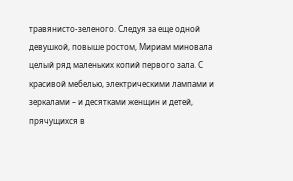травянисто-зеленого. Следуя за еще одной девушкой, повыше ростом, Мириам миновала целый ряд маленьких копий первого зала. С красивой мебелью, электрическими лампами и зеркалами – и десятками женщин и детей, прячущихся в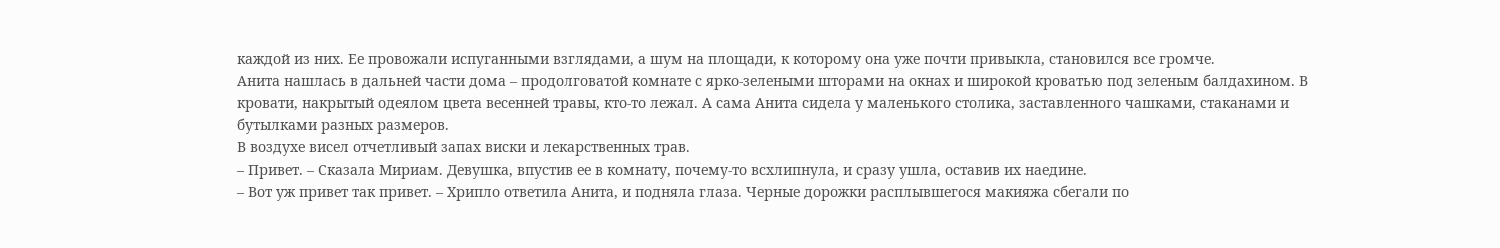каждой из них. Ее провожали испуганными взглядами, а шум на площади, к которому она уже почти привыкла, становился все громче.
Анита нашлась в дальней части дома – продолговатой комнате с ярко-зелеными шторами на окнах и широкой кроватью под зеленым балдахином. В кровати, накрытый одеялом цвета весенней травы, кто-то лежал. А сама Анита сидела у маленького столика, заставленного чашками, стаканами и бутылками разных размеров.
В воздухе висел отчетливый запах виски и лекарственных трав.
– Привет. – Сказала Мириам. Девушка, впустив ее в комнату, почему-то всхлипнула, и сразу ушла, оставив их наедине.
– Вот уж привет так привет. – Хрипло ответила Анита, и подняла глаза. Черные дорожки расплывшегося макияжа сбегали по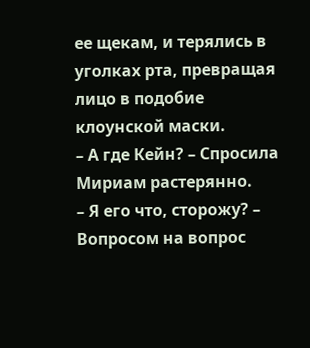ее щекам, и терялись в уголках рта, превращая лицо в подобие клоунской маски.
– А где Кейн? – Спросила Мириам растерянно.
– Я его что, сторожу? – Вопросом на вопрос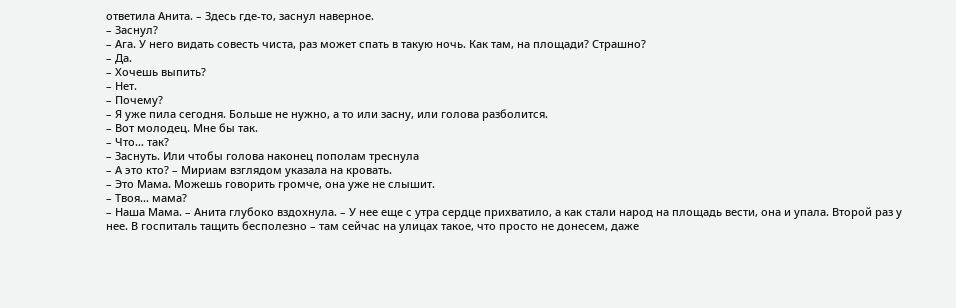ответила Анита. – Здесь где-то, заснул наверное.
– Заснул?
– Ага. У него видать совесть чиста, раз может спать в такую ночь. Как там, на площади? Страшно?
– Да.
– Хочешь выпить?
– Нет.
– Почему?
– Я уже пила сегодня. Больше не нужно, а то или засну, или голова разболится.
– Вот молодец. Мне бы так.
– Что… так?
– Заснуть. Или чтобы голова наконец пополам треснула
– А это кто? – Мириам взглядом указала на кровать.
– Это Мама. Можешь говорить громче, она уже не слышит.
– Твоя… мама?
– Наша Мама. – Анита глубоко вздохнула. – У нее еще с утра сердце прихватило, а как стали народ на площадь вести, она и упала. Второй раз у нее. В госпиталь тащить бесполезно – там сейчас на улицах такое, что просто не донесем, даже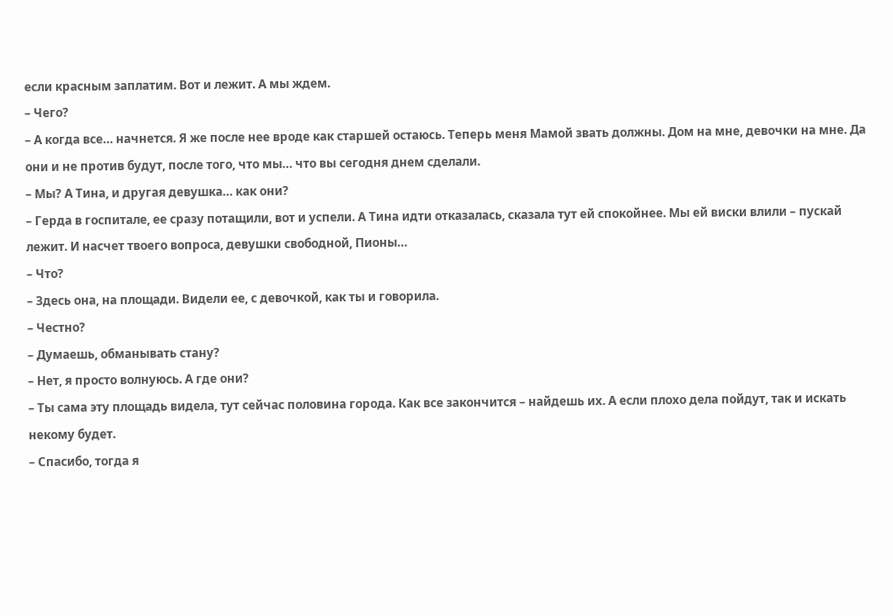если красным заплатим. Вот и лежит. А мы ждем.
– Чего?
– А когда все… начнется. Я же после нее вроде как старшей остаюсь. Теперь меня Мамой звать должны. Дом на мне, девочки на мне. Да они и не против будут, после того, что мы… что вы сегодня днем сделали.
– Мы? А Тина, и другая девушка… как они?
– Герда в госпитале, ее сразу потащили, вот и успели. А Тина идти отказалась, сказала тут ей спокойнее. Мы ей виски влили – пускай лежит. И насчет твоего вопроса, девушки свободной, Пионы…
– Что?
– Здесь она, на площади. Видели ее, с девочкой, как ты и говорила.
– Честно?
– Думаешь, обманывать стану?
– Нет, я просто волнуюсь. А где они?
– Ты сама эту площадь видела, тут сейчас половина города. Как все закончится – найдешь их. А если плохо дела пойдут, так и искать некому будет.
– Спасибо, тогда я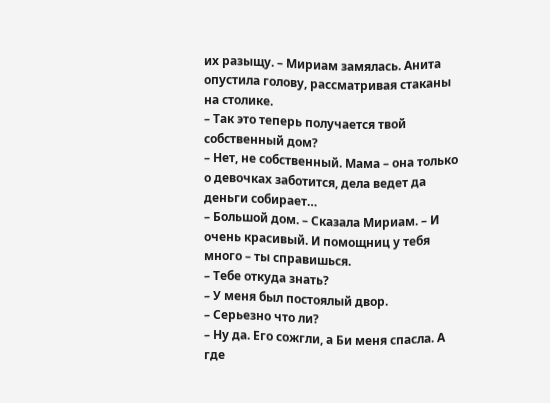их разыщу. – Мириам замялась. Анита опустила голову, рассматривая стаканы на столике.
– Так это теперь получается твой собственный дом?
– Нет, не собственный. Мама – она только о девочках заботится, дела ведет да деньги собирает…
– Большой дом. – Сказала Мириам. – И очень красивый. И помощниц у тебя много – ты справишься.
– Тебе откуда знать?
– У меня был постоялый двор.
– Серьезно что ли?
– Ну да. Его сожгли, а Би меня спасла. А где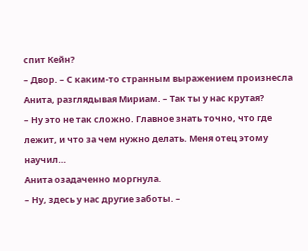спит Кейн?
– Двор. – С каким-то странным выражением произнесла Анита, разглядывая Мириам. – Так ты у нас крутая?
– Ну это не так сложно. Главное знать точно, что где лежит, и что за чем нужно делать. Меня отец этому научил…
Анита озадаченно моргнула.
– Ну, здесь у нас другие заботы. –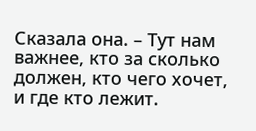Сказала она. – Тут нам важнее, кто за сколько должен, кто чего хочет, и где кто лежит.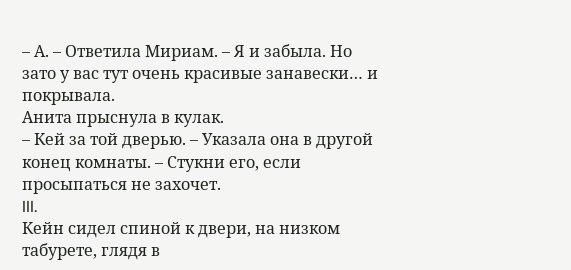– А. – Ответила Мириам. – Я и забыла. Но зато у вас тут очень красивые занавески… и покрывала.
Анита прыснула в кулак.
– Кей за той дверью. – Указала она в другой конец комнаты. – Стукни его, если просыпаться не захочет.
III.
Кейн сидел спиной к двери, на низком табурете, глядя в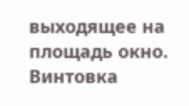выходящее на площадь окно. Винтовка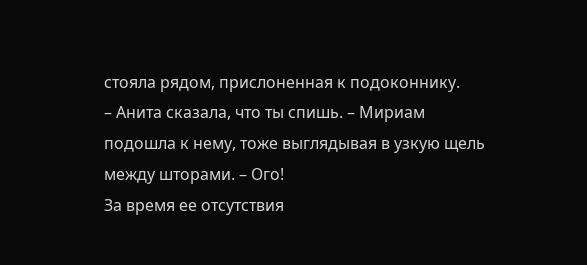стояла рядом, прислоненная к подоконнику.
– Анита сказала, что ты спишь. – Мириам подошла к нему, тоже выглядывая в узкую щель между шторами. – Ого!
За время ее отсутствия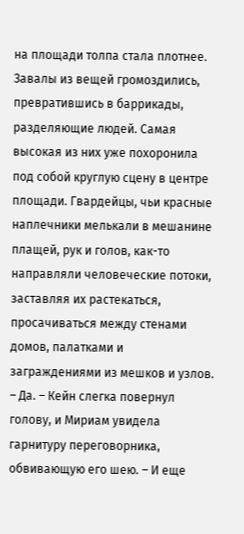на площади толпа стала плотнее. Завалы из вещей громоздились, превратившись в баррикады, разделяющие людей. Самая высокая из них уже похоронила под собой круглую сцену в центре площади. Гвардейцы, чьи красные наплечники мелькали в мешанине плащей, рук и голов, как-то направляли человеческие потоки, заставляя их растекаться, просачиваться между стенами домов, палатками и заграждениями из мешков и узлов.
– Да. – Кейн слегка повернул голову, и Мириам увидела гарнитуру переговорника, обвивающую его шею. – И еще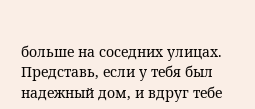больше на соседних улицах. Представь, если у тебя был надежный дом, и вдруг тебе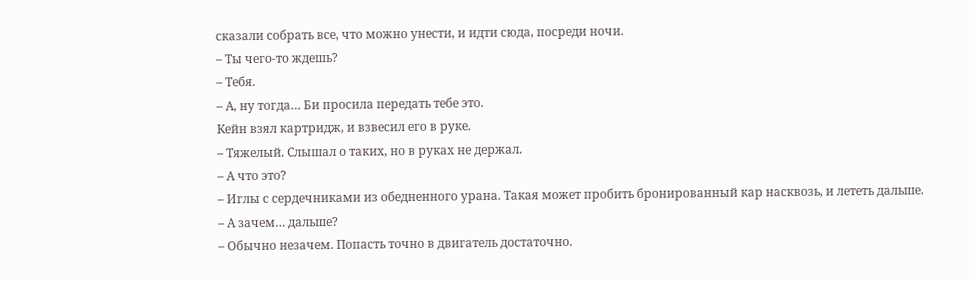сказали собрать все, что можно унести, и идти сюда, посреди ночи.
– Ты чего-то ждешь?
– Тебя.
– А, ну тогда… Би просила передать тебе это.
Кейн взял картридж, и взвесил его в руке.
– Тяжелый. Слышал о таких, но в руках не держал.
– А что это?
– Иглы с сердечниками из обедненного урана. Такая может пробить бронированный кар насквозь, и лететь дальше.
– А зачем… дальше?
– Обычно незачем. Попасть точно в двигатель достаточно.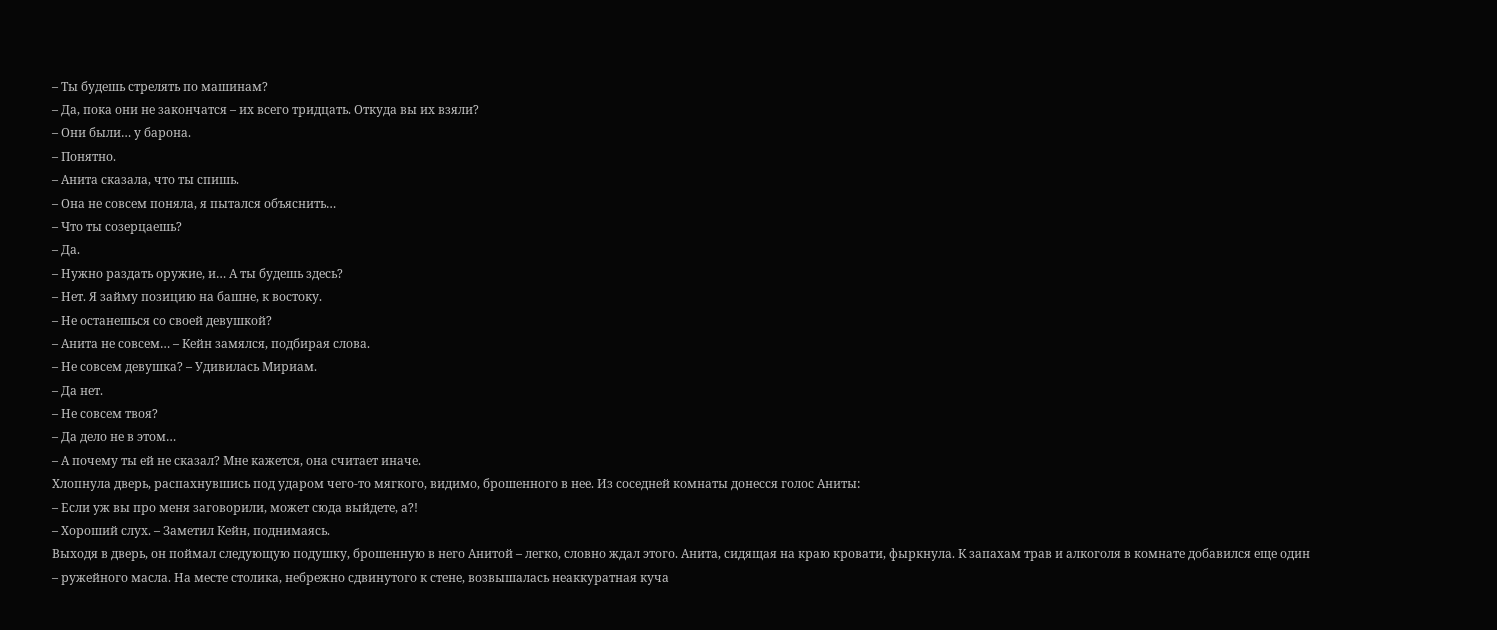– Ты будешь стрелять по машинам?
– Да, пока они не закончатся – их всего тридцать. Откуда вы их взяли?
– Они были… у барона.
– Понятно.
– Анита сказала, что ты спишь.
– Она не совсем поняла, я пытался объяснить…
– Что ты созерцаешь?
– Да.
– Нужно раздать оружие, и… А ты будешь здесь?
– Нет. Я займу позицию на башне, к востоку.
– Не останешься со своей девушкой?
– Анита не совсем… – Кейн замялся, подбирая слова.
– Не совсем девушка? – Удивилась Мириам.
– Да нет.
– Не совсем твоя?
– Да дело не в этом…
– А почему ты ей не сказал? Мне кажется, она считает иначе.
Хлопнула дверь, распахнувшись под ударом чего-то мягкого, видимо, брошенного в нее. Из соседней комнаты донесся голос Аниты:
– Если уж вы про меня заговорили, может сюда выйдете, а?!
– Хороший слух. – Заметил Кейн, поднимаясь.
Выходя в дверь, он поймал следующую подушку, брошенную в него Анитой – легко, словно ждал этого. Анита, сидящая на краю кровати, фыркнула. К запахам трав и алкоголя в комнате добавился еще один – ружейного масла. На месте столика, небрежно сдвинутого к стене, возвышалась неаккуратная куча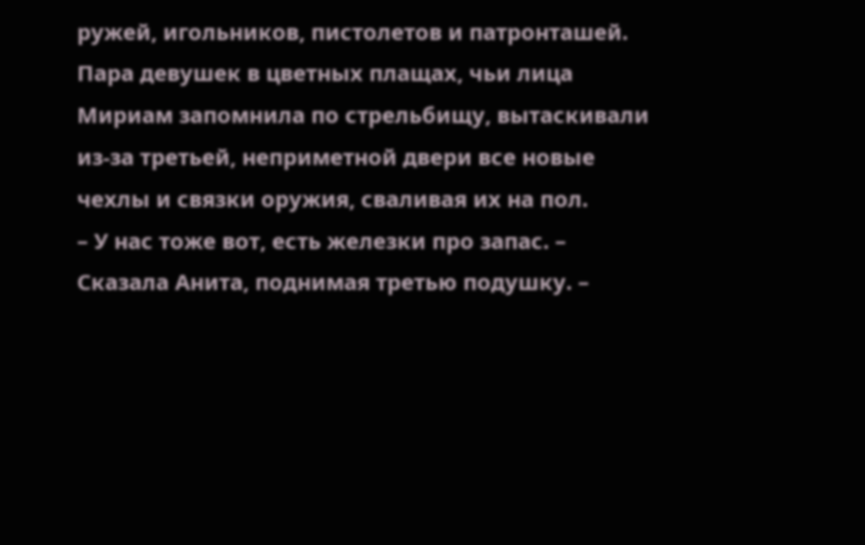ружей, игольников, пистолетов и патронташей. Пара девушек в цветных плащах, чьи лица Мириам запомнила по стрельбищу, вытаскивали из-за третьей, неприметной двери все новые чехлы и связки оружия, сваливая их на пол.
– У нас тоже вот, есть железки про запас. – Сказала Анита, поднимая третью подушку. –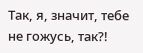Так, я, значит, тебе не гожусь, так?!